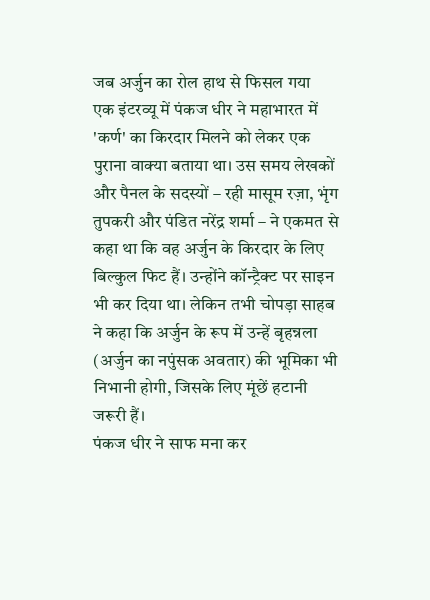जब अर्जुन का रोल हाथ से फिसल गया
एक इंटरव्यू में पंकज धीर ने महाभारत में 'कर्ण' का किरदार मिलने को लेकर एक पुराना वाक्या बताया था। उस समय लेखकों और पैनल के सदस्यों – रही मासूम रज़ा, भृंग तुपकरी और पंडित नरेंद्र शर्मा – ने एकमत से कहा था कि वह अर्जुन के किरदार के लिए बिल्कुल फिट हैं। उन्होंने कॉन्ट्रैक्ट पर साइन भी कर दिया था। लेकिन तभी चोपड़ा साहब ने कहा कि अर्जुन के रूप में उन्हें बृहन्नला (अर्जुन का नपुंसक अवतार) की भूमिका भी निभानी होगी, जिसके लिए मूंछें हटानी जरूरी हैं।
पंकज धीर ने साफ मना कर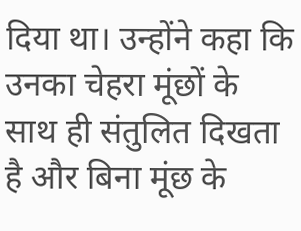दिया था। उन्होंने कहा कि उनका चेहरा मूंछों के साथ ही संतुलित दिखता है और बिना मूंछ के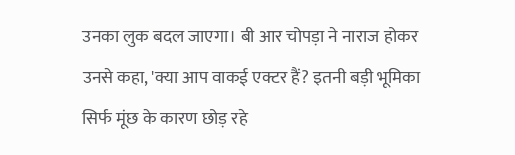उनका लुक बदल जाएगा। बी आर चोपड़ा ने नाराज होकर उनसे कहा, 'क्या आप वाकई एक्टर हैं? इतनी बड़ी भूमिका सिर्फ मूंछ के कारण छोड़ रहे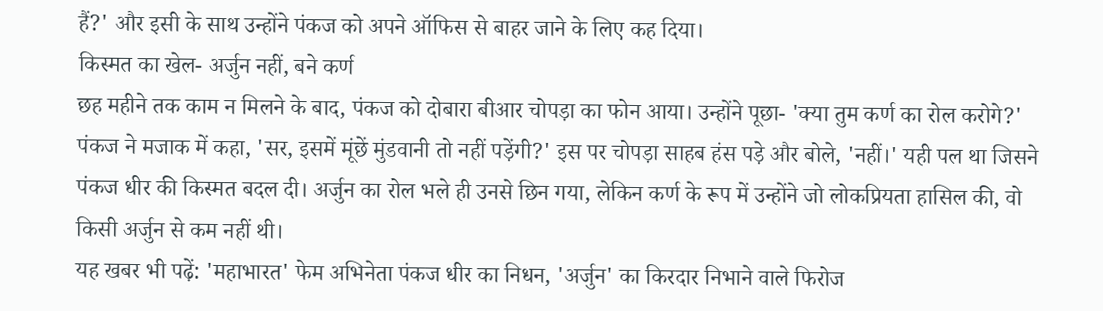हैं?' और इसी के साथ उन्होंने पंकज को अपने ऑफिस से बाहर जाने के लिए कह दिया।
किस्मत का खेल- अर्जुन नहीं, बने कर्ण
छह महीने तक काम न मिलने के बाद, पंकज को दोबारा बीआर चोपड़ा का फोन आया। उन्होंने पूछा- 'क्या तुम कर्ण का रोल करोगे?' पंकज ने मजाक में कहा, 'सर, इसमें मूंछें मुंडवानी तो नहीं पड़ेंगी?' इस पर चोपड़ा साहब हंस पड़े और बोले, 'नहीं।' यही पल था जिसने पंकज धीर की किस्मत बदल दी। अर्जुन का रोल भले ही उनसे छिन गया, लेकिन कर्ण के रूप में उन्होंने जो लोकप्रियता हासिल की, वो किसी अर्जुन से कम नहीं थी।
यह खबर भी पढ़ें: 'महाभारत' फेम अभिनेता पंकज धीर का निधन, 'अर्जुन' का किरदार निभाने वाले फिरोज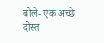बोले- एक अच्छे दोस्त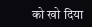को खो दिया